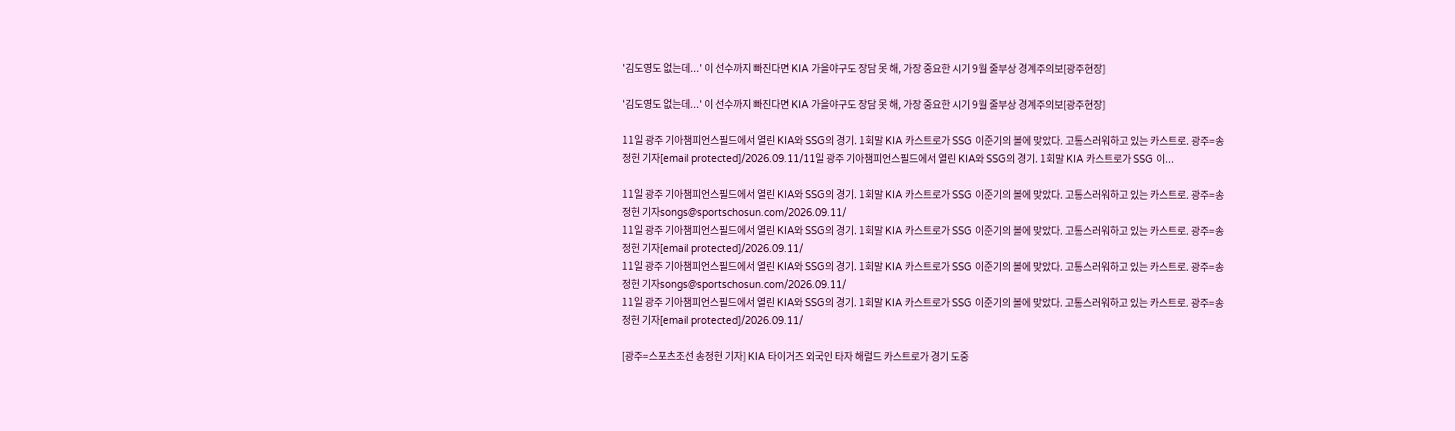'김도영도 없는데...' 이 선수까지 빠진다면 KIA 가을야구도 장담 못 해, 가장 중요한 시기 9월 줄부상 경계주의보[광주현장]

'김도영도 없는데...' 이 선수까지 빠진다면 KIA 가을야구도 장담 못 해, 가장 중요한 시기 9월 줄부상 경계주의보[광주현장]

11일 광주 기아챔피언스필드에서 열린 KIA와 SSG의 경기. 1회말 KIA 카스트로가 SSG 이준기의 볼에 맞았다. 고통스러워하고 있는 카스트로. 광주=송정헌 기자[email protected]/2026.09.11/11일 광주 기아챔피언스필드에서 열린 KIA와 SSG의 경기. 1회말 KIA 카스트로가 SSG 이...

11일 광주 기아챔피언스필드에서 열린 KIA와 SSG의 경기. 1회말 KIA 카스트로가 SSG 이준기의 볼에 맞았다. 고통스러워하고 있는 카스트로. 광주=송정헌 기자songs@sportschosun.com/2026.09.11/
11일 광주 기아챔피언스필드에서 열린 KIA와 SSG의 경기. 1회말 KIA 카스트로가 SSG 이준기의 볼에 맞았다. 고통스러워하고 있는 카스트로. 광주=송정헌 기자[email protected]/2026.09.11/
11일 광주 기아챔피언스필드에서 열린 KIA와 SSG의 경기. 1회말 KIA 카스트로가 SSG 이준기의 볼에 맞았다. 고통스러워하고 있는 카스트로. 광주=송정헌 기자songs@sportschosun.com/2026.09.11/
11일 광주 기아챔피언스필드에서 열린 KIA와 SSG의 경기. 1회말 KIA 카스트로가 SSG 이준기의 볼에 맞았다. 고통스러워하고 있는 카스트로. 광주=송정헌 기자[email protected]/2026.09.11/

[광주=스포츠조선 송정헌 기자] KIA 타이거즈 외국인 타자 해럴드 카스트로가 경기 도중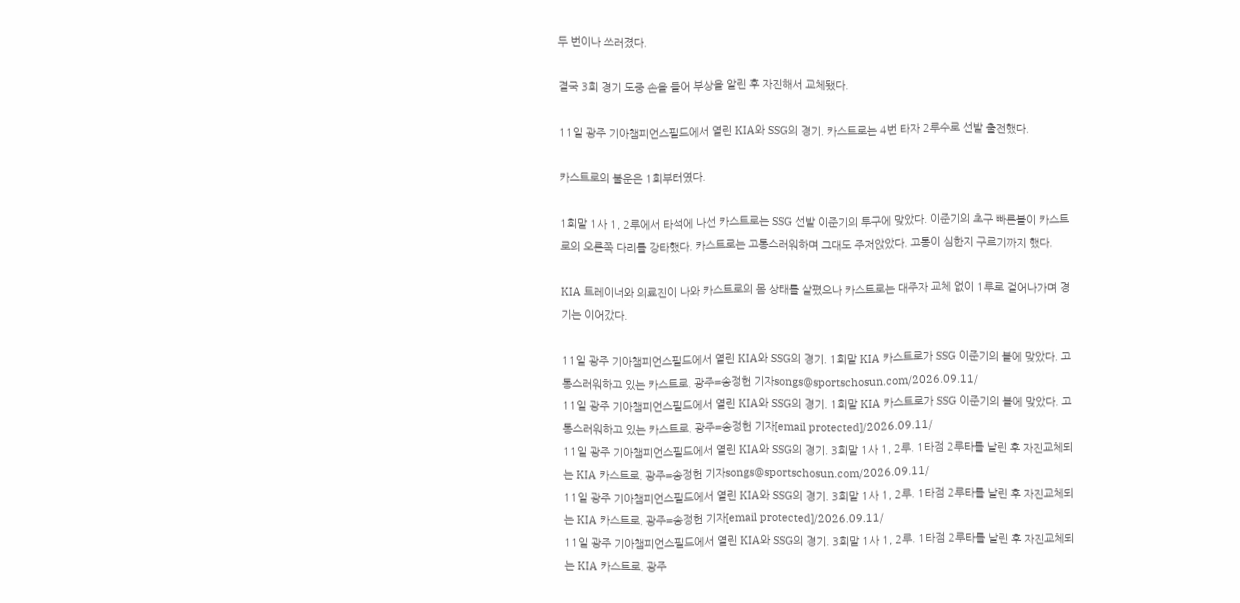두 번이나 쓰러졌다.

결국 3회 경기 도중 손을 들어 부상을 알린 후 자진해서 교체됐다.

11일 광주 기아챔피언스필드에서 열린 KIA와 SSG의 경기. 카스트로는 4번 타자 2루수로 선발 출전했다.

카스트로의 불운은 1회부터였다.

1회말 1사 1, 2루에서 타석에 나선 카스트로는 SSG 선발 이준기의 투구에 맞았다. 이준기의 초구 빠른볼이 카스트로의 오른쪽 다리를 강타했다. 카스트로는 고통스러워하며 그대도 주저앉았다. 고통이 심한지 구르기까지 했다.

KIA 트레이너와 의료진이 나와 카스트로의 몸 상태를 살폈으나 카스트로는 대주자 교체 없이 1루로 걸어나가며 경기는 이어갔다.

11일 광주 기아챔피언스필드에서 열린 KIA와 SSG의 경기. 1회말 KIA 카스트로가 SSG 이준기의 볼에 맞았다. 고통스러워하고 있는 카스트로. 광주=송정헌 기자songs@sportschosun.com/2026.09.11/
11일 광주 기아챔피언스필드에서 열린 KIA와 SSG의 경기. 1회말 KIA 카스트로가 SSG 이준기의 볼에 맞았다. 고통스러워하고 있는 카스트로. 광주=송정헌 기자[email protected]/2026.09.11/
11일 광주 기아챔피언스필드에서 열린 KIA와 SSG의 경기. 3회말 1사 1, 2루. 1타점 2루타를 날린 후 자진교체되는 KIA 카스트로. 광주=송정헌 기자songs@sportschosun.com/2026.09.11/
11일 광주 기아챔피언스필드에서 열린 KIA와 SSG의 경기. 3회말 1사 1, 2루. 1타점 2루타를 날린 후 자진교체되는 KIA 카스트로. 광주=송정헌 기자[email protected]/2026.09.11/
11일 광주 기아챔피언스필드에서 열린 KIA와 SSG의 경기. 3회말 1사 1, 2루. 1타점 2루타를 날린 후 자진교체되는 KIA 카스트로. 광주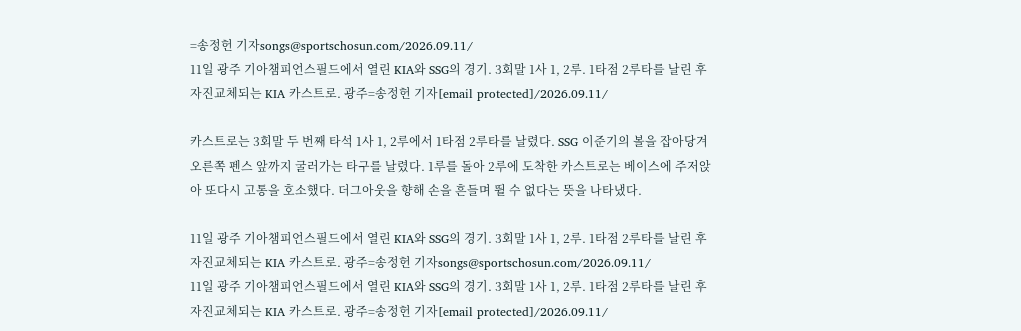=송정헌 기자songs@sportschosun.com/2026.09.11/
11일 광주 기아챔피언스필드에서 열린 KIA와 SSG의 경기. 3회말 1사 1, 2루. 1타점 2루타를 날린 후 자진교체되는 KIA 카스트로. 광주=송정헌 기자[email protected]/2026.09.11/

카스트로는 3회말 두 번째 타석 1사 1, 2루에서 1타점 2루타를 날렸다. SSG 이준기의 볼을 잡아당겨 오른쪽 펜스 앞까지 굴러가는 타구를 날렸다. 1루를 돌아 2루에 도착한 카스트로는 베이스에 주저앉아 또다시 고통을 호소했다. 더그아웃을 향해 손을 흔들며 뛸 수 없다는 뜻을 나타냈다.

11일 광주 기아챔피언스필드에서 열린 KIA와 SSG의 경기. 3회말 1사 1, 2루. 1타점 2루타를 날린 후 자진교체되는 KIA 카스트로. 광주=송정헌 기자songs@sportschosun.com/2026.09.11/
11일 광주 기아챔피언스필드에서 열린 KIA와 SSG의 경기. 3회말 1사 1, 2루. 1타점 2루타를 날린 후 자진교체되는 KIA 카스트로. 광주=송정헌 기자[email protected]/2026.09.11/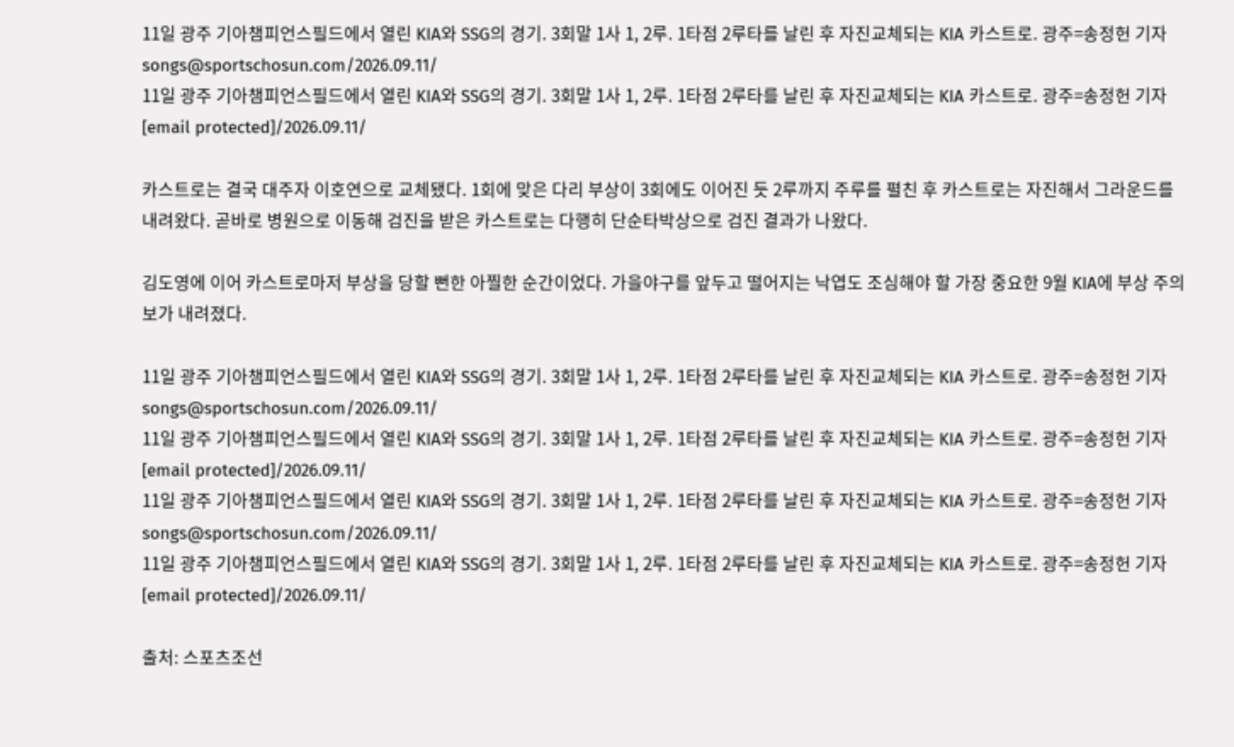11일 광주 기아챔피언스필드에서 열린 KIA와 SSG의 경기. 3회말 1사 1, 2루. 1타점 2루타를 날린 후 자진교체되는 KIA 카스트로. 광주=송정헌 기자songs@sportschosun.com/2026.09.11/
11일 광주 기아챔피언스필드에서 열린 KIA와 SSG의 경기. 3회말 1사 1, 2루. 1타점 2루타를 날린 후 자진교체되는 KIA 카스트로. 광주=송정헌 기자[email protected]/2026.09.11/

카스트로는 결국 대주자 이호연으로 교체됐다. 1회에 맞은 다리 부상이 3회에도 이어진 듯 2루까지 주루를 펼친 후 카스트로는 자진해서 그라운드를 내려왔다. 곧바로 병원으로 이동해 검진을 받은 카스트로는 다행히 단순타박상으로 검진 결과가 나왔다.

김도영에 이어 카스트로마저 부상을 당할 뻔한 아찔한 순간이었다. 가을야구를 앞두고 떨어지는 낙엽도 조심해야 할 가장 중요한 9월 KIA에 부상 주의보가 내려졌다.

11일 광주 기아챔피언스필드에서 열린 KIA와 SSG의 경기. 3회말 1사 1, 2루. 1타점 2루타를 날린 후 자진교체되는 KIA 카스트로. 광주=송정헌 기자songs@sportschosun.com/2026.09.11/
11일 광주 기아챔피언스필드에서 열린 KIA와 SSG의 경기. 3회말 1사 1, 2루. 1타점 2루타를 날린 후 자진교체되는 KIA 카스트로. 광주=송정헌 기자[email protected]/2026.09.11/
11일 광주 기아챔피언스필드에서 열린 KIA와 SSG의 경기. 3회말 1사 1, 2루. 1타점 2루타를 날린 후 자진교체되는 KIA 카스트로. 광주=송정헌 기자songs@sportschosun.com/2026.09.11/
11일 광주 기아챔피언스필드에서 열린 KIA와 SSG의 경기. 3회말 1사 1, 2루. 1타점 2루타를 날린 후 자진교체되는 KIA 카스트로. 광주=송정헌 기자[email protected]/2026.09.11/

출처: 스포츠조선